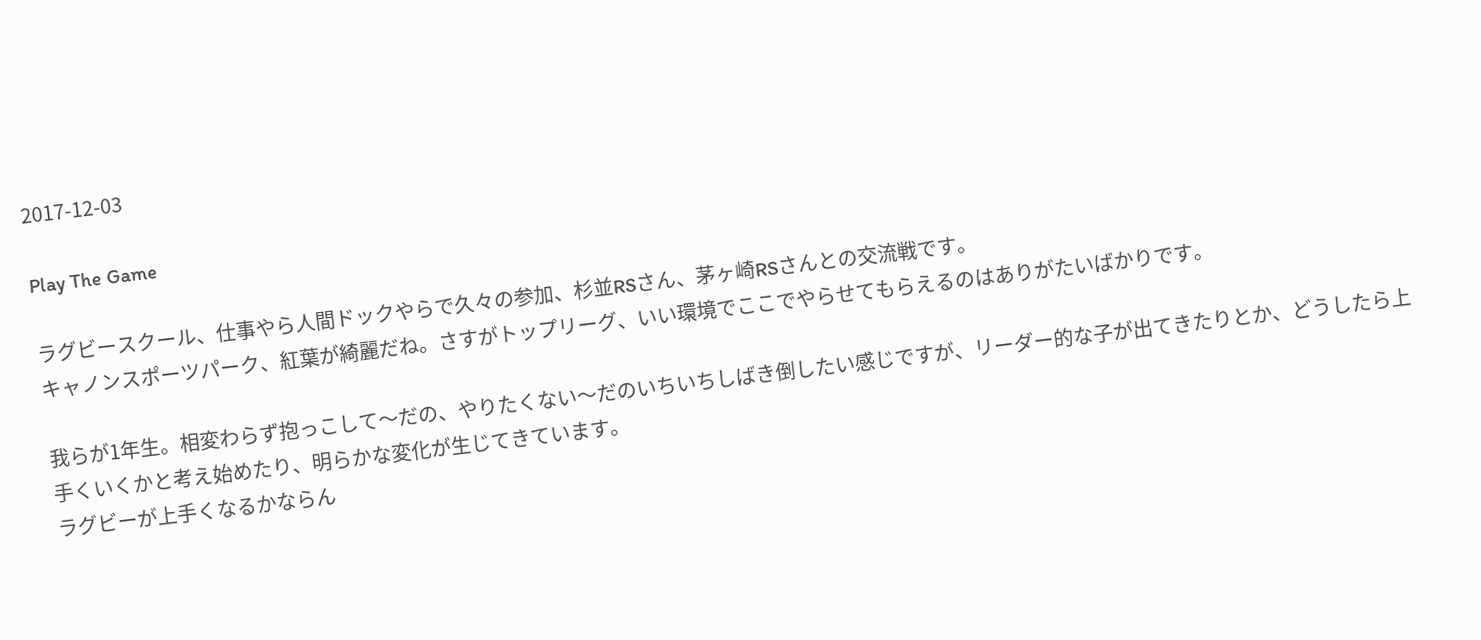2017-12-03

Play The Game

ラグビースクール、仕事やら人間ドックやらで久々の参加、杉並RSさん、茅ヶ崎RSさんとの交流戦です。
キャノンスポーツパーク、紅葉が綺麗だね。さすがトップリーグ、いい環境でここでやらせてもらえるのはありがたいばかりです。

我らが1年生。相変わらず抱っこして〜だの、やりたくない〜だのいちいちしばき倒したい感じですが、リーダー的な子が出てきたりとか、どうしたら上手くいくかと考え始めたり、明らかな変化が生じてきています。
ラグビーが上手くなるかならん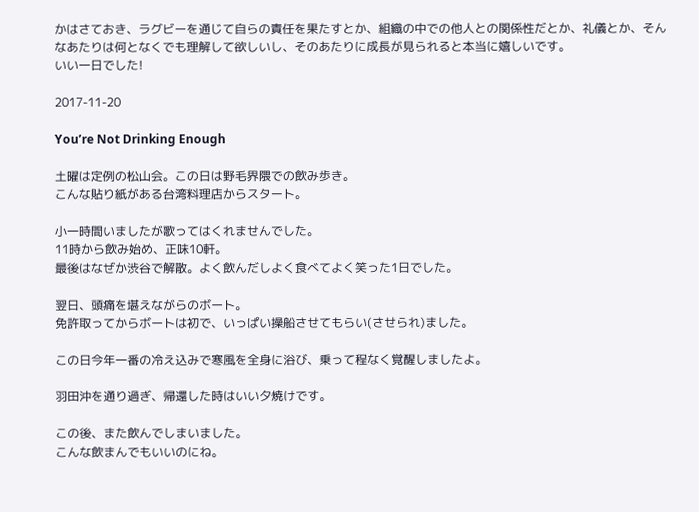かはさておき、ラグビーを通じて自らの責任を果たすとか、組織の中での他人との関係性だとか、礼儀とか、そんなあたりは何となくでも理解して欲しいし、そのあたりに成長が見られると本当に嬉しいです。
いい一日でした!

2017-11-20

You’re Not Drinking Enough

土曜は定例の松山会。この日は野毛界隈での飲み歩き。
こんな貼り紙がある台湾料理店からスタート。

小一時間いましたが歌ってはくれませんでした。
11時から飲み始め、正味10軒。
最後はなぜか渋谷で解散。よく飲んだしよく食べてよく笑った1日でした。

翌日、頭痛を堪えながらのボート。
免許取ってからボートは初で、いっぱい操船させてもらい(させられ)ました。

この日今年一番の冷え込みで寒風を全身に浴び、乗って程なく覚醒しましたよ。

羽田沖を通り過ぎ、帰還した時はいい夕焼けです。

この後、また飲んでしまいました。
こんな飲まんでもいいのにね。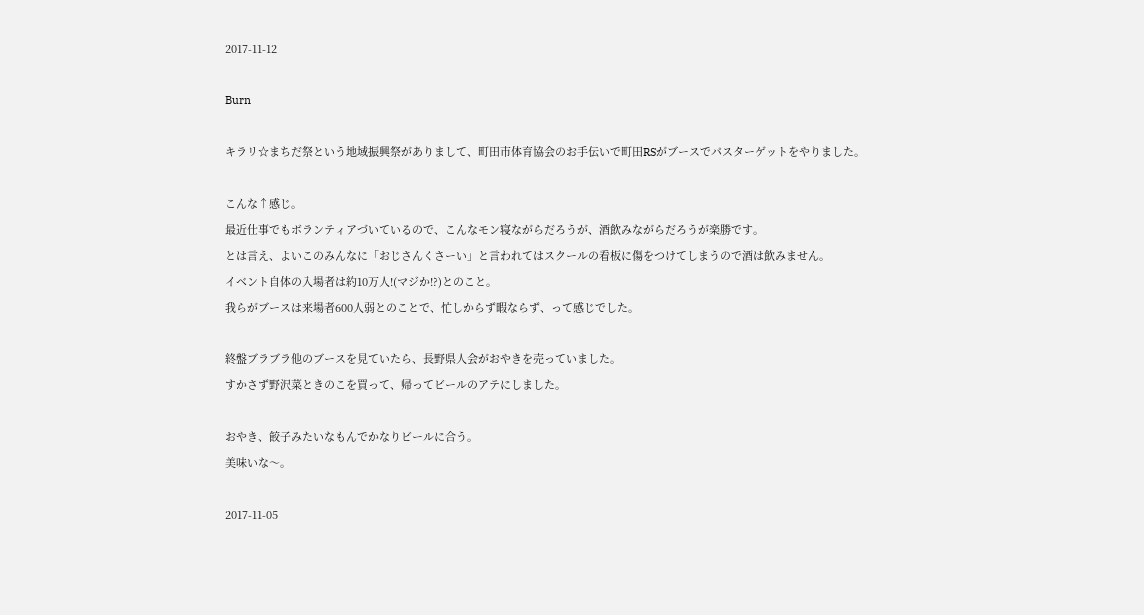2017-11-12

Burn

キラリ☆まちだ祭という地域振興祭がありまして、町田市体育協会のお手伝いで町田RSがブースでパスターゲットをやりました。

こんな↑感じ。
最近仕事でもボランティアづいているので、こんなモン寝ながらだろうが、酒飲みながらだろうが楽勝です。
とは言え、よいこのみんなに「おじさんくさーい」と言われてはスクールの看板に傷をつけてしまうので酒は飲みません。
イベント自体の入場者は約10万人!(マジか!?)とのこと。
我らがブースは来場者600人弱とのことで、忙しからず暇ならず、って感じでした。

終盤ブラブラ他のブースを見ていたら、長野県人会がおやきを売っていました。
すかさず野沢菜ときのこを買って、帰ってビールのアテにしました。

おやき、餃子みたいなもんでかなりビールに合う。
美味いな〜。

2017-11-05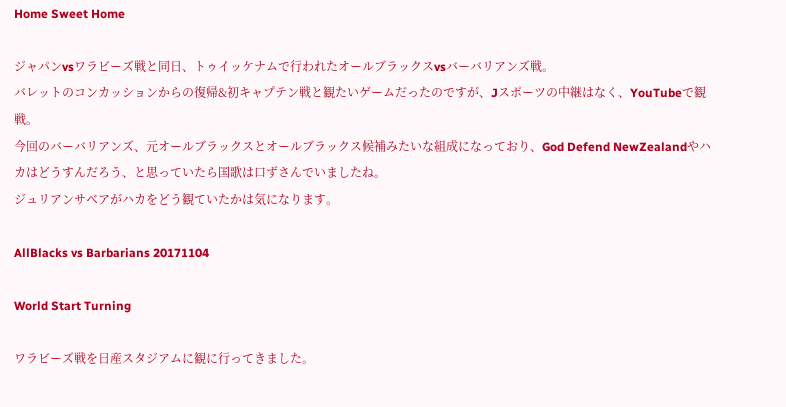Home Sweet Home

ジャパンvsワラビーズ戦と同日、トゥイッケナムで行われたオールブラックスvsバーバリアンズ戦。
バレットのコンカッションからの復帰&初キャプテン戦と観たいゲームだったのですが、Jスポーツの中継はなく、YouTubeで観戦。
今回のバーバリアンズ、元オールブラックスとオールブラックス候補みたいな組成になっており、God Defend NewZealandやハカはどうすんだろう、と思っていたら国歌は口ずさんでいましたね。
ジュリアンサベアがハカをどう観ていたかは気になります。

AllBlacks vs Barbarians 20171104

World Start Turning

ワラビーズ戦を日産スタジアムに観に行ってきました。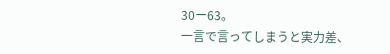30ー63。
一言で言ってしまうと実力差、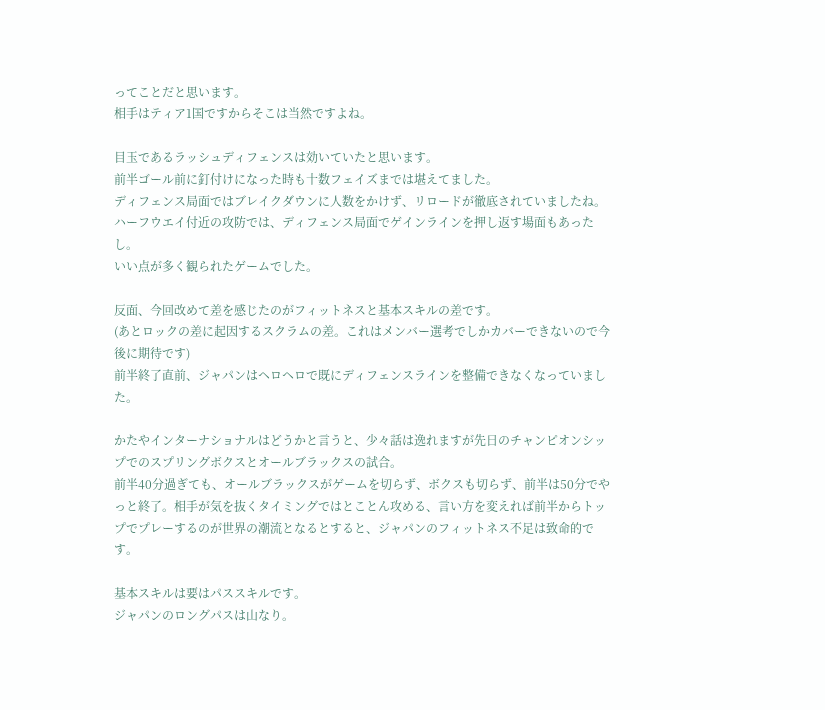ってことだと思います。
相手はティア1国ですからそこは当然ですよね。

目玉であるラッシュディフェンスは効いていたと思います。
前半ゴール前に釘付けになった時も十数フェイズまでは堪えてました。
ディフェンス局面ではブレイクダウンに人数をかけず、リロードが徹底されていましたね。
ハーフウエイ付近の攻防では、ディフェンス局面でゲインラインを押し返す場面もあったし。
いい点が多く観られたゲームでした。

反面、今回改めて差を感じたのがフィットネスと基本スキルの差です。
(あとロックの差に起因するスクラムの差。これはメンバー選考でしかカバーできないので今後に期待です)
前半終了直前、ジャパンはヘロヘロで既にディフェンスラインを整備できなくなっていました。

かたやインターナショナルはどうかと言うと、少々話は逸れますが先日のチャンピオンシップでのスプリングボクスとオールブラックスの試合。
前半40分過ぎても、オールブラックスがゲームを切らず、ボクスも切らず、前半は50分でやっと終了。相手が気を抜くタイミングではとことん攻める、言い方を変えれば前半からトップでプレーするのが世界の潮流となるとすると、ジャパンのフィットネス不足は致命的です。

基本スキルは要はパススキルです。
ジャパンのロングパスは山なり。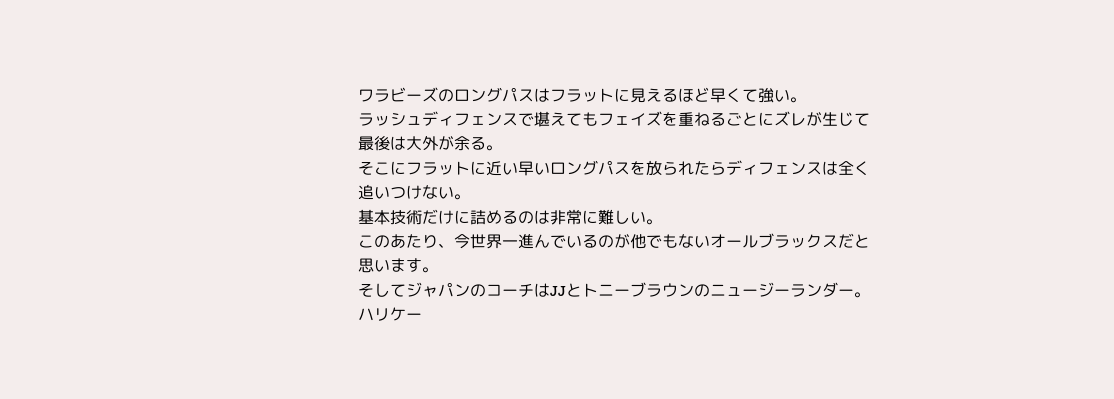ワラビーズのロングパスはフラットに見えるほど早くて強い。
ラッシュディフェンスで堪えてもフェイズを重ねるごとにズレが生じて最後は大外が余る。
そこにフラットに近い早いロングパスを放られたらディフェンスは全く追いつけない。
基本技術だけに詰めるのは非常に難しい。
このあたり、今世界一進んでいるのが他でもないオールブラックスだと思います。
そしてジャパンのコーチはJJとトニーブラウンのニュージーランダー。
ハリケー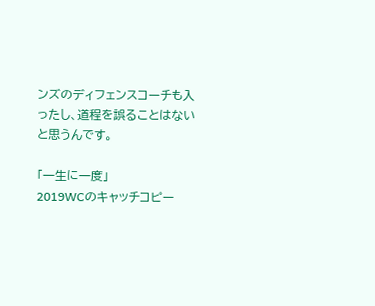ンズのディフェンスコーチも入ったし、道程を誤ることはないと思うんです。

「一生に一度」
2019WCのキャッチコピー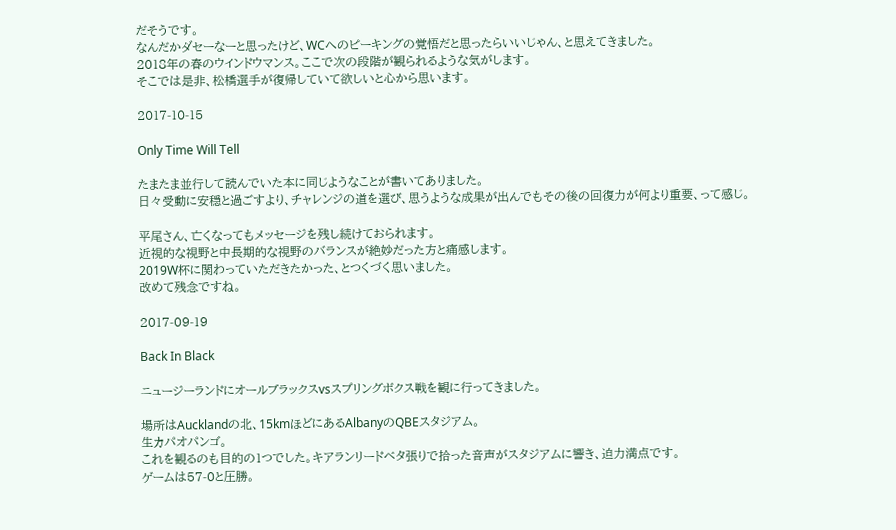だそうです。
なんだかダセーなーと思ったけど、WCへのピーキングの覚悟だと思ったらいいじゃん、と思えてきました。
2018年の春のウインドウマンス。ここで次の段階が観られるような気がします。
そこでは是非、松橋選手が復帰していて欲しいと心から思います。

2017-10-15

Only Time Will Tell

たまたま並行して読んでいた本に同じようなことが書いてありました。
日々受動に安穏と過ごすより、チャレンジの道を選び、思うような成果が出んでもその後の回復力が何より重要、って感じ。

平尾さん、亡くなってもメッセージを残し続けておられます。
近視的な視野と中長期的な視野のバランスが絶妙だった方と痛感します。
2019W杯に関わっていただきたかった、とつくづく思いました。
改めて残念ですね。

2017-09-19

Back In Black

ニュージーランドにオールブラックスvsスプリングボクス戦を観に行ってきました。

場所はAucklandの北、15kmほどにあるAlbanyのQBEスタジアム。
生カパオパンゴ。
これを観るのも目的の1つでした。キアランリードベタ張りで拾った音声がスタジアムに響き、迫力満点です。
ゲームは57-0と圧勝。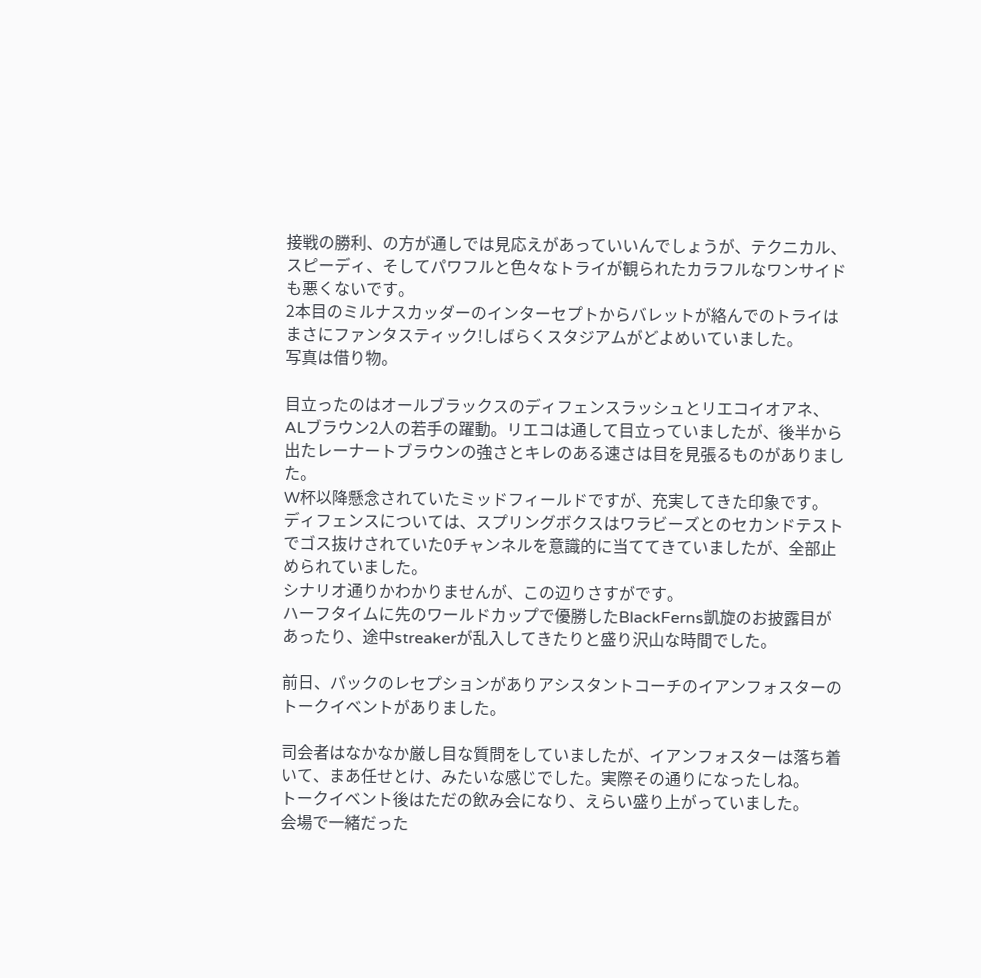接戦の勝利、の方が通しでは見応えがあっていいんでしょうが、テクニカル、スピーディ、そしてパワフルと色々なトライが観られたカラフルなワンサイドも悪くないです。
2本目のミルナスカッダーのインターセプトからバレットが絡んでのトライはまさにファンタスティック!しばらくスタジアムがどよめいていました。
写真は借り物。

目立ったのはオールブラックスのディフェンスラッシュとリエコイオアネ、ALブラウン2人の若手の躍動。リエコは通して目立っていましたが、後半から出たレーナートブラウンの強さとキレのある速さは目を見張るものがありました。
W杯以降懸念されていたミッドフィールドですが、充実してきた印象です。
ディフェンスについては、スプリングボクスはワラビーズとのセカンドテストでゴス抜けされていた0チャンネルを意識的に当ててきていましたが、全部止められていました。
シナリオ通りかわかりませんが、この辺りさすがです。
ハーフタイムに先のワールドカップで優勝したBlackFerns凱旋のお披露目があったり、途中streakerが乱入してきたりと盛り沢山な時間でした。

前日、パックのレセプションがありアシスタントコーチのイアンフォスターのトークイベントがありました。

司会者はなかなか厳し目な質問をしていましたが、イアンフォスターは落ち着いて、まあ任せとけ、みたいな感じでした。実際その通りになったしね。
トークイベント後はただの飲み会になり、えらい盛り上がっていました。
会場で一緒だった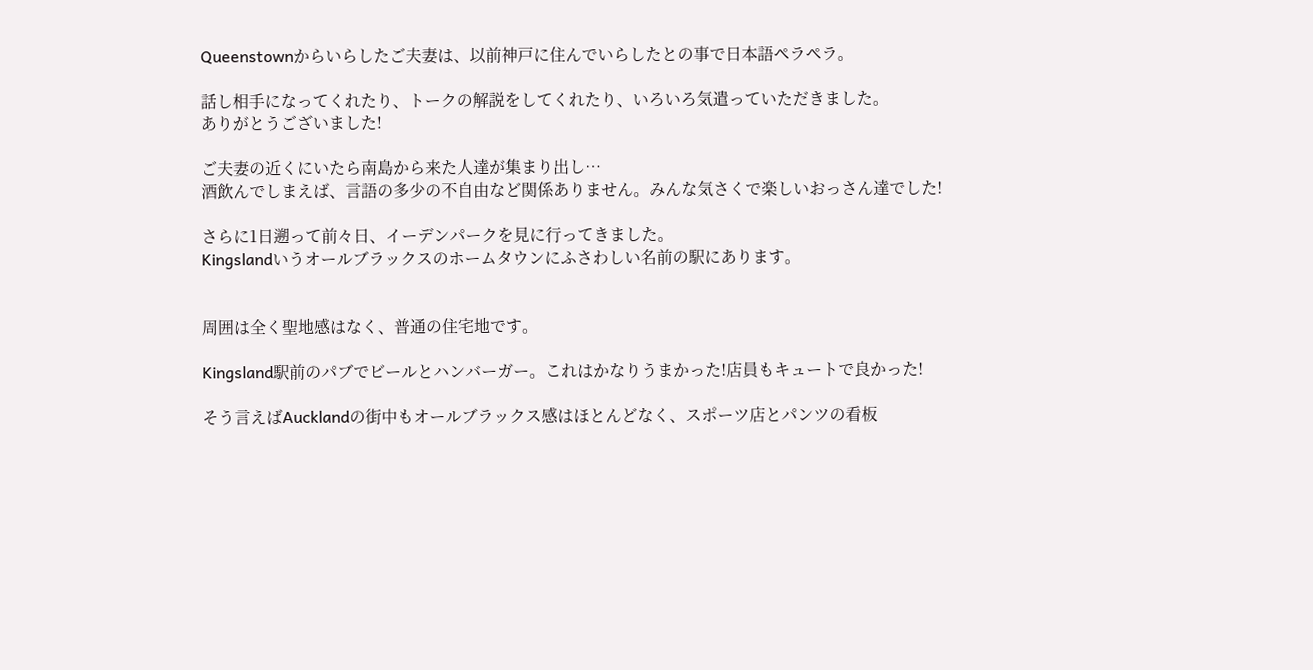Queenstownからいらしたご夫妻は、以前神戸に住んでいらしたとの事で日本語ペラペラ。

話し相手になってくれたり、トークの解説をしてくれたり、いろいろ気遣っていただきました。
ありがとうございました!

ご夫妻の近くにいたら南島から来た人達が集まり出し…
酒飲んでしまえば、言語の多少の不自由など関係ありません。みんな気さくで楽しいおっさん達でした!

さらに1日遡って前々日、イーデンパークを見に行ってきました。
Kingslandいうオールブラックスのホームタウンにふさわしい名前の駅にあります。


周囲は全く聖地感はなく、普通の住宅地です。

Kingsland駅前のパブでビールとハンバーガー。これはかなりうまかった!店員もキュートで良かった!

そう言えばAucklandの街中もオールブラックス感はほとんどなく、スポーツ店とパンツの看板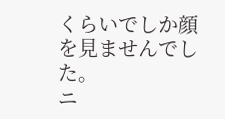くらいでしか顔を見ませんでした。
ニ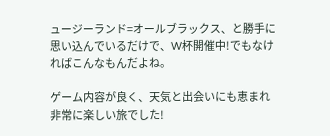ュージーランド=オールブラックス、と勝手に思い込んでいるだけで、W杯開催中!でもなければこんなもんだよね。

ゲーム内容が良く、天気と出会いにも恵まれ非常に楽しい旅でした!